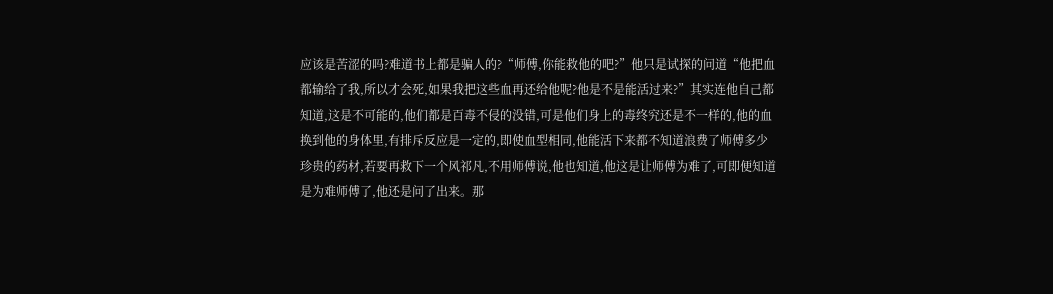应该是苦涩的吗?难道书上都是骗人的?“师傅,你能救他的吧?”他只是试探的问道“他把血都输给了我,所以才会死,如果我把这些血再还给他呢?他是不是能活过来?”其实连他自己都知道,这是不可能的,他们都是百毒不侵的没错,可是他们身上的毒终究还是不一样的,他的血换到他的身体里,有排斥反应是一定的,即使血型相同,他能活下来都不知道浪费了师傅多少珍贵的药材,若要再救下一个风祁凡,不用师傅说,他也知道,他这是让师傅为难了,可即便知道是为难师傅了,他还是问了出来。那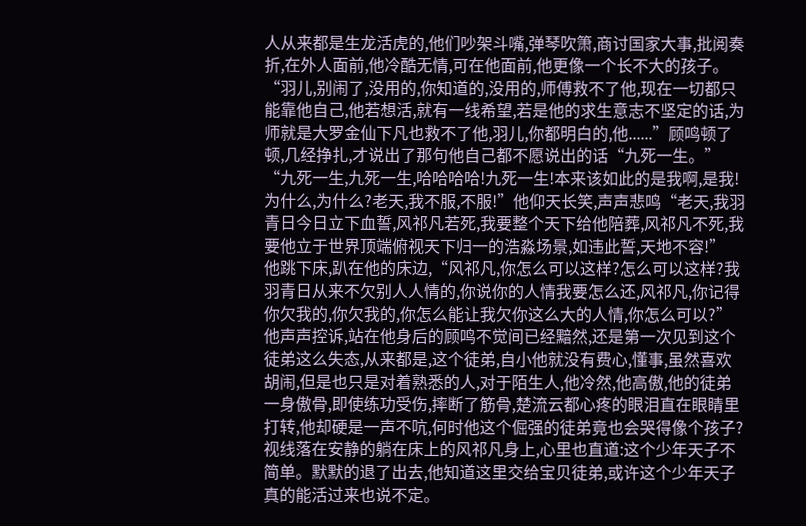人从来都是生龙活虎的,他们吵架斗嘴,弹琴吹箫,商讨国家大事,批阅奏折,在外人面前,他冷酷无情,可在他面前,他更像一个长不大的孩子。
“羽儿,别闹了,没用的,你知道的,没用的,师傅救不了他,现在一切都只能靠他自己,他若想活,就有一线希望,若是他的求生意志不坚定的话,为师就是大罗金仙下凡也救不了他,羽儿,你都明白的,他......”顾鸣顿了顿,几经挣扎,才说出了那句他自己都不愿说出的话“九死一生。”
“九死一生,九死一生,哈哈哈哈!九死一生!本来该如此的是我啊,是我!为什么,为什么?老天,我不服,不服!”他仰天长笑,声声悲鸣“老天,我羽青日今日立下血誓,风祁凡若死,我要整个天下给他陪葬,风祁凡不死,我要他立于世界顶端俯视天下归一的浩淼场景,如违此誓,天地不容!”
他跳下床,趴在他的床边,“风祁凡,你怎么可以这样?怎么可以这样?我羽青日从来不欠别人人情的,你说你的人情我要怎么还,风祁凡,你记得你欠我的,你欠我的,你怎么能让我欠你这么大的人情,你怎么可以?”他声声控诉,站在他身后的顾鸣不觉间已经黯然,还是第一次见到这个徒弟这么失态,从来都是,这个徒弟,自小他就没有费心,懂事,虽然喜欢胡闹,但是也只是对着熟悉的人,对于陌生人,他冷然,他高傲,他的徒弟一身傲骨,即使练功受伤,摔断了筋骨,楚流云都心疼的眼泪直在眼睛里打转,他却硬是一声不吭,何时他这个倔强的徒弟竟也会哭得像个孩子?视线落在安静的躺在床上的风祁凡身上,心里也直道:这个少年天子不简单。默默的退了出去,他知道这里交给宝贝徒弟,或许这个少年天子真的能活过来也说不定。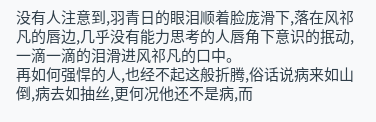没有人注意到,羽青日的眼泪顺着脸庞滑下,落在风祁凡的唇边,几乎没有能力思考的人唇角下意识的抿动,一滴一滴的泪滑进风祁凡的口中。
再如何强悍的人,也经不起这般折腾,俗话说病来如山倒,病去如抽丝,更何况他还不是病,而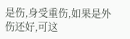是伤,身受重伤,如果是外伤还好,可这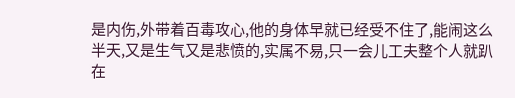是内伤,外带着百毒攻心,他的身体早就已经受不住了,能闹这么半天,又是生气又是悲愤的,实属不易,只一会儿工夫整个人就趴在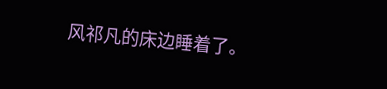风祁凡的床边睡着了。